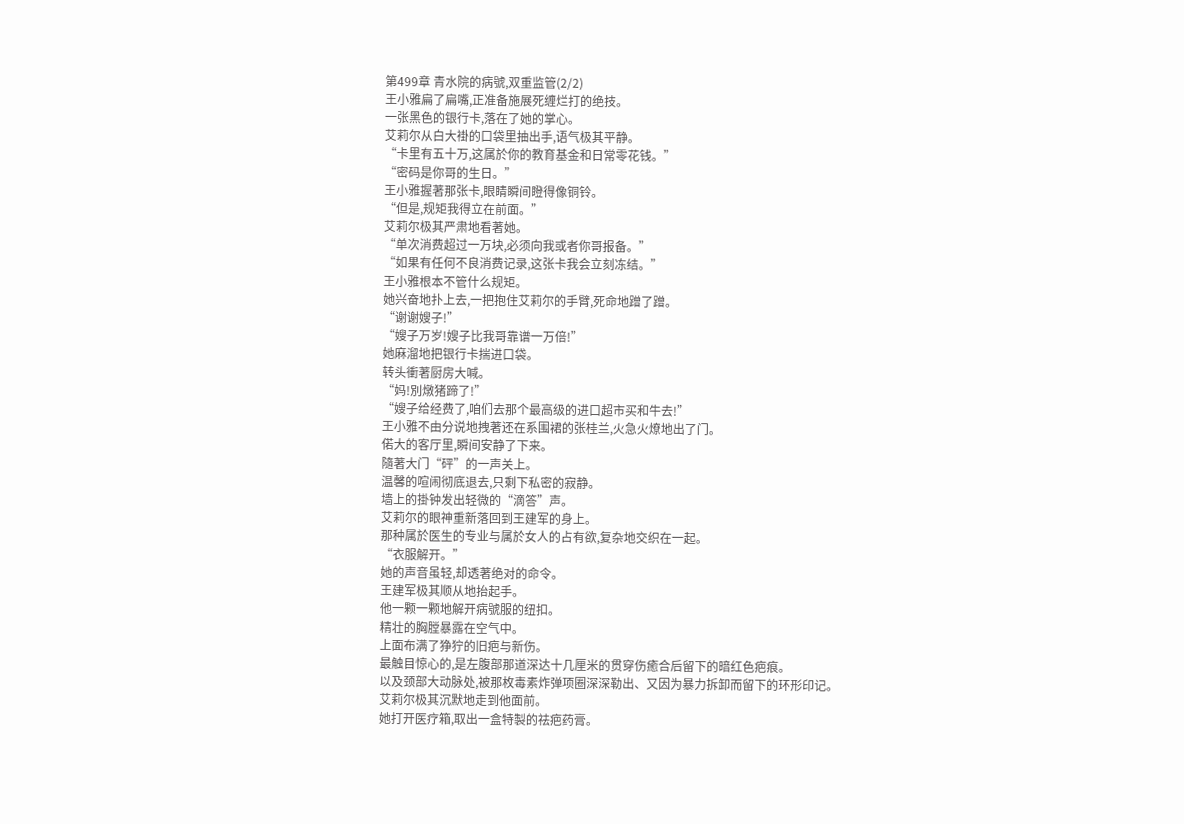第499章 青水院的病號,双重监管(2/2)
王小雅扁了扁嘴,正准备施展死缠烂打的绝技。
一张黑色的银行卡,落在了她的掌心。
艾莉尔从白大褂的口袋里抽出手,语气极其平静。
“卡里有五十万,这属於你的教育基金和日常零花钱。”
“密码是你哥的生日。”
王小雅握著那张卡,眼睛瞬间瞪得像铜铃。
“但是,规矩我得立在前面。”
艾莉尔极其严肃地看著她。
“单次消费超过一万块,必须向我或者你哥报备。”
“如果有任何不良消费记录,这张卡我会立刻冻结。”
王小雅根本不管什么规矩。
她兴奋地扑上去,一把抱住艾莉尔的手臂,死命地蹭了蹭。
“谢谢嫂子!”
“嫂子万岁!嫂子比我哥靠谱一万倍!”
她麻溜地把银行卡揣进口袋。
转头衝著厨房大喊。
“妈!別燉猪蹄了!”
“嫂子给经费了,咱们去那个最高级的进口超市买和牛去!”
王小雅不由分说地拽著还在系围裙的张桂兰,火急火燎地出了门。
偌大的客厅里,瞬间安静了下来。
隨著大门“砰”的一声关上。
温馨的喧闹彻底退去,只剩下私密的寂静。
墙上的掛钟发出轻微的“滴答”声。
艾莉尔的眼神重新落回到王建军的身上。
那种属於医生的专业与属於女人的占有欲,复杂地交织在一起。
“衣服解开。”
她的声音虽轻,却透著绝对的命令。
王建军极其顺从地抬起手。
他一颗一颗地解开病號服的纽扣。
精壮的胸膛暴露在空气中。
上面布满了狰狞的旧疤与新伤。
最触目惊心的,是左腹部那道深达十几厘米的贯穿伤癒合后留下的暗红色疤痕。
以及颈部大动脉处,被那枚毒素炸弹项圈深深勒出、又因为暴力拆卸而留下的环形印记。
艾莉尔极其沉默地走到他面前。
她打开医疗箱,取出一盒特製的祛疤药膏。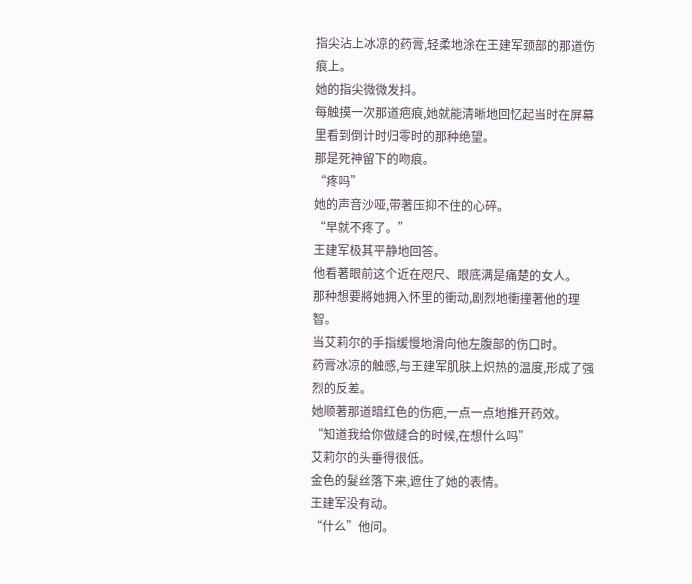指尖沾上冰凉的药膏,轻柔地涂在王建军颈部的那道伤痕上。
她的指尖微微发抖。
每触摸一次那道疤痕,她就能清晰地回忆起当时在屏幕里看到倒计时归零时的那种绝望。
那是死神留下的吻痕。
“疼吗”
她的声音沙哑,带著压抑不住的心碎。
“早就不疼了。”
王建军极其平静地回答。
他看著眼前这个近在咫尺、眼底满是痛楚的女人。
那种想要將她拥入怀里的衝动,剧烈地衝撞著他的理智。
当艾莉尔的手指缓慢地滑向他左腹部的伤口时。
药膏冰凉的触感,与王建军肌肤上炽热的温度,形成了强烈的反差。
她顺著那道暗红色的伤疤,一点一点地推开药效。
“知道我给你做缝合的时候,在想什么吗”
艾莉尔的头垂得很低。
金色的髮丝落下来,遮住了她的表情。
王建军没有动。
“什么”他问。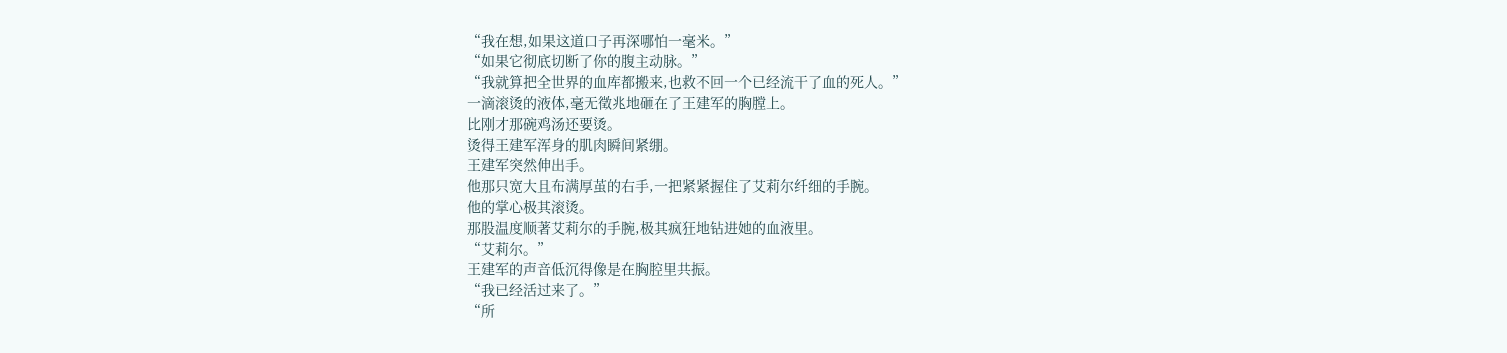“我在想,如果这道口子再深哪怕一毫米。”
“如果它彻底切断了你的腹主动脉。”
“我就算把全世界的血库都搬来,也救不回一个已经流干了血的死人。”
一滴滚烫的液体,毫无徵兆地砸在了王建军的胸膛上。
比刚才那碗鸡汤还要烫。
烫得王建军浑身的肌肉瞬间紧绷。
王建军突然伸出手。
他那只宽大且布满厚茧的右手,一把紧紧握住了艾莉尔纤细的手腕。
他的掌心极其滚烫。
那股温度顺著艾莉尔的手腕,极其疯狂地钻进她的血液里。
“艾莉尔。”
王建军的声音低沉得像是在胸腔里共振。
“我已经活过来了。”
“所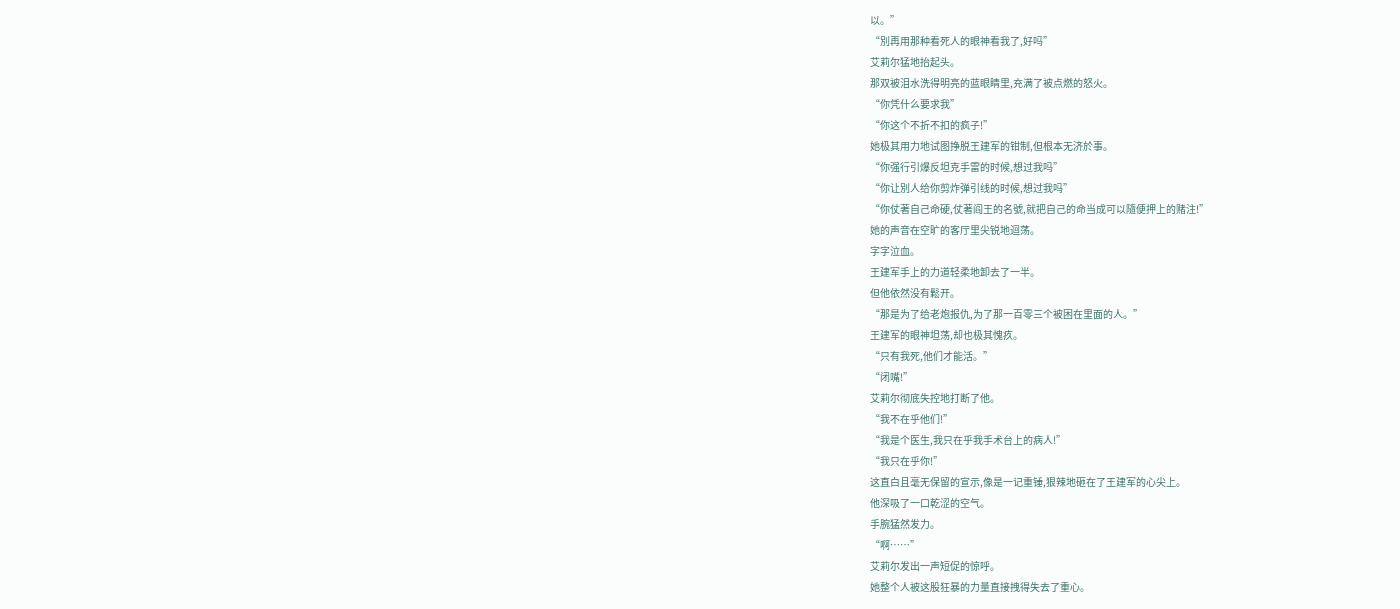以。”
“別再用那种看死人的眼神看我了,好吗”
艾莉尔猛地抬起头。
那双被泪水洗得明亮的蓝眼睛里,充满了被点燃的怒火。
“你凭什么要求我”
“你这个不折不扣的疯子!”
她极其用力地试图挣脱王建军的钳制,但根本无济於事。
“你强行引爆反坦克手雷的时候,想过我吗”
“你让別人给你剪炸弹引线的时候,想过我吗”
“你仗著自己命硬,仗著阎王的名號,就把自己的命当成可以隨便押上的赌注!”
她的声音在空旷的客厅里尖锐地迴荡。
字字泣血。
王建军手上的力道轻柔地卸去了一半。
但他依然没有鬆开。
“那是为了给老炮报仇,为了那一百零三个被困在里面的人。”
王建军的眼神坦荡,却也极其愧疚。
“只有我死,他们才能活。”
“闭嘴!”
艾莉尔彻底失控地打断了他。
“我不在乎他们!”
“我是个医生,我只在乎我手术台上的病人!”
“我只在乎你!”
这直白且毫无保留的宣示,像是一记重锤,狠辣地砸在了王建军的心尖上。
他深吸了一口乾涩的空气。
手腕猛然发力。
“啊……”
艾莉尔发出一声短促的惊呼。
她整个人被这股狂暴的力量直接拽得失去了重心。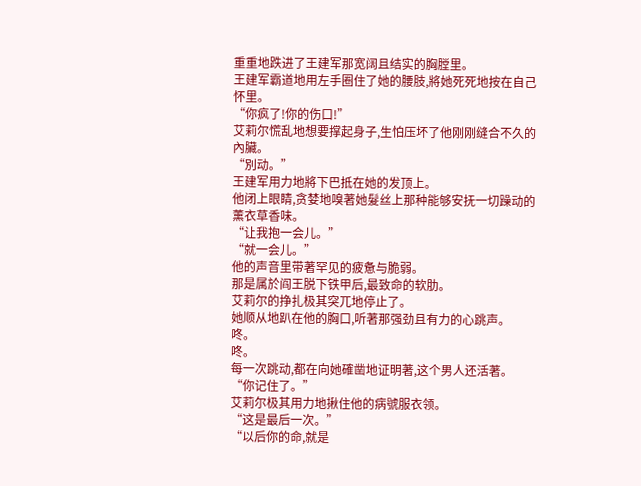重重地跌进了王建军那宽阔且结实的胸膛里。
王建军霸道地用左手圈住了她的腰肢,將她死死地按在自己怀里。
“你疯了!你的伤口!”
艾莉尔慌乱地想要撑起身子,生怕压坏了他刚刚缝合不久的內臟。
“別动。”
王建军用力地將下巴抵在她的发顶上。
他闭上眼睛,贪婪地嗅著她髮丝上那种能够安抚一切躁动的薰衣草香味。
“让我抱一会儿。”
“就一会儿。”
他的声音里带著罕见的疲惫与脆弱。
那是属於阎王脱下铁甲后,最致命的软肋。
艾莉尔的挣扎极其突兀地停止了。
她顺从地趴在他的胸口,听著那强劲且有力的心跳声。
咚。
咚。
每一次跳动,都在向她確凿地证明著,这个男人还活著。
“你记住了。”
艾莉尔极其用力地揪住他的病號服衣领。
“这是最后一次。”
“以后你的命,就是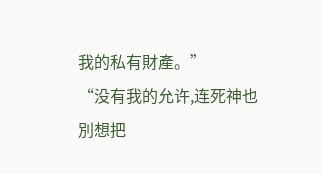我的私有財產。”
“没有我的允许,连死神也別想把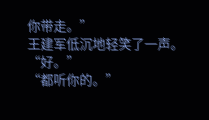你带走。”
王建军低沉地轻笑了一声。
“好。”
“都听你的。”